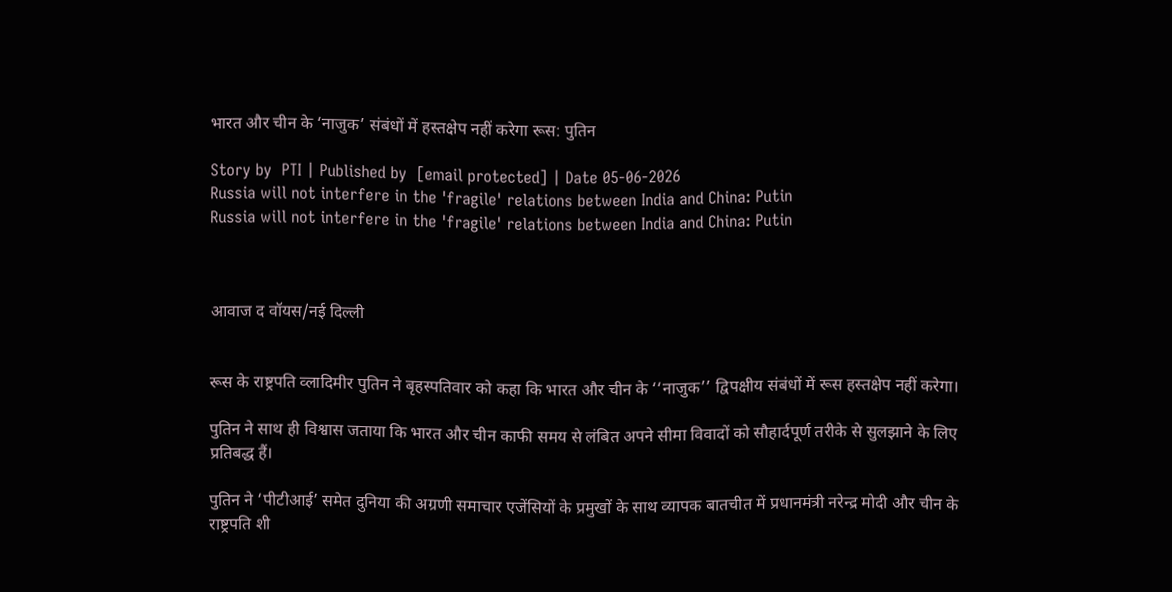भारत और चीन के ‘नाजुक’ संबंधों में हस्तक्षेप नहीं करेगा रूस: पुतिन

Story by  PTI | Published by  [email protected] | Date 05-06-2026
Russia will not interfere in the 'fragile' relations between India and China: Putin
Russia will not interfere in the 'fragile' relations between India and China: Putin



आवाज द वॉयस/नई दिल्ली


रूस के राष्ट्रपति व्लादिमीर पुतिन ने बृहस्पतिवार को कहा कि भारत और चीन के ‘‘नाजुक’’ द्विपक्षीय संबंधों में रूस हस्तक्षेप नहीं करेगा।

पुतिन ने साथ ही विश्वास जताया कि भारत और चीन काफी समय से लंबित अपने सीमा विवादों को सौहार्दपूर्ण तरीके से सुलझाने के लिए प्रतिबद्ध हैं।

पुतिन ने ‘पीटीआई’ समेत दुनिया की अग्रणी समाचार एजेंसियों के प्रमुखों के साथ व्यापक बातचीत में प्रधानमंत्री नरेन्द्र मोदी और चीन के राष्ट्रपति शी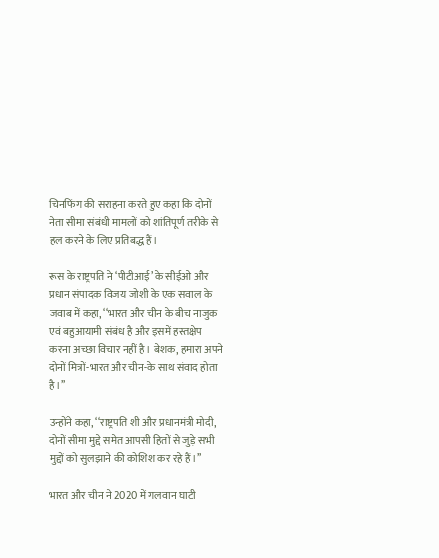चिनफिंग की सराहना करते हुए कहा कि दोनों नेता सीमा संबंधी मामलों को शांतिपूर्ण तरीके से हल करने के लिए प्रतिबद्ध हैं।

रूस के राष्ट्रपति ने ‘पीटीआई’ के सीईओ और प्रधान संपादक विजय जोशी के एक सवाल के जवाब में कहा, ‘‘भारत और चीन के बीच नाजुक एवं बहुआयामी संबंध है और इसमें हस्तक्षेप करना अच्छा विचार नहीं है। बेशक, हमारा अपने दोनों मित्रों-भारत और चीन-के साथ संवाद होता है।’’

उन्होंने कहा, ‘‘राष्ट्रपति शी और प्रधानमंत्री मोदी, दोनों सीमा मुद्दे समेत आपसी हितों से जुड़े सभी मुद्दों को सुलझाने की कोशिश कर रहे हैं।’’

भारत और चीन ने 2020 में गलवान घाटी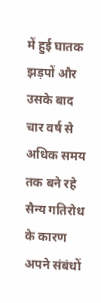में हुई घातक झड़पों और उसके बाद चार वर्ष से अधिक समय तक बने रहे सैन्य गतिरोध के कारण अपने संबंधों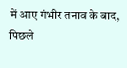में आए गंभीर तनाव के बाद, पिछले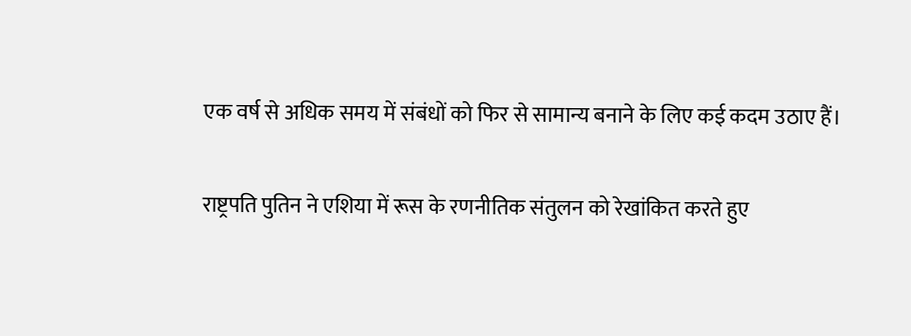एक वर्ष से अधिक समय में संबंधों को फिर से सामान्य बनाने के लिए कई कदम उठाए हैं।

राष्ट्रपति पुतिन ने एशिया में रूस के रणनीतिक संतुलन को रेखांकित करते हुए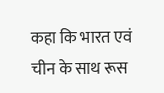कहा कि भारत एवं चीन के साथ रूस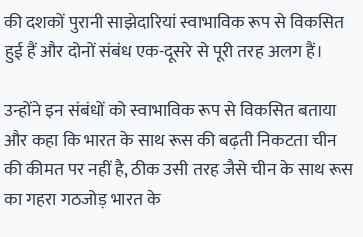की दशकों पुरानी साझेदारियां स्वाभाविक रूप से विकसित हुई हैं और दोनों संबंध एक-दूसरे से पूरी तरह अलग हैं।

उन्होंने इन संबंधों को स्वाभाविक रूप से विकसित बताया और कहा कि भारत के साथ रूस की बढ़ती निकटता चीन की कीमत पर नहीं है, ठीक उसी तरह जैसे चीन के साथ रूस का गहरा गठजोड़ भारत के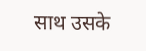साथ उसके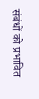संबंधों को प्रभावित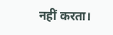नहीं करता।